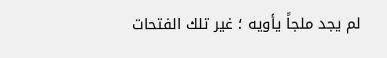لم يجد ملجاً يأويه ؛ غير تلك الفتحات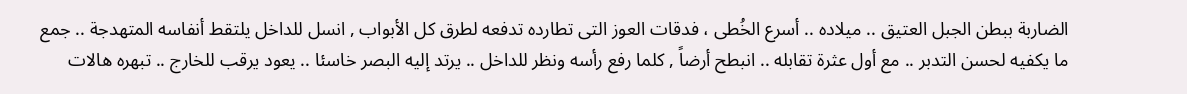الضاربة ببطن الجبل العتيق .. ميلاده .. أسرع الخُطى ، فدقات العوز التى تطارده تدفعه لطرق كل الأبواب , انسل للداخل يلتقط أنفاسه المتهدجة .. جمع ما يكفيه لحسن التدبر .. مع أول عثرة تقابله .. انبطح أرضاً , كلما رفع رأسه ونظر للداخل .. يرتد إليه البصر خاسئا .. يعود يرقب للخارج .. تبهره هالات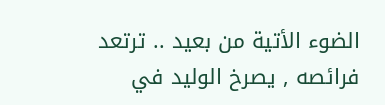الضوء الأتية من بعيد .. ترتعد فرائصه , يصرخ الوليد في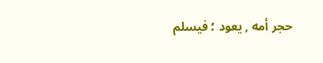حجر أمه , يعود ؛ فيسلم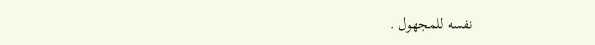نفسه للمجهول .